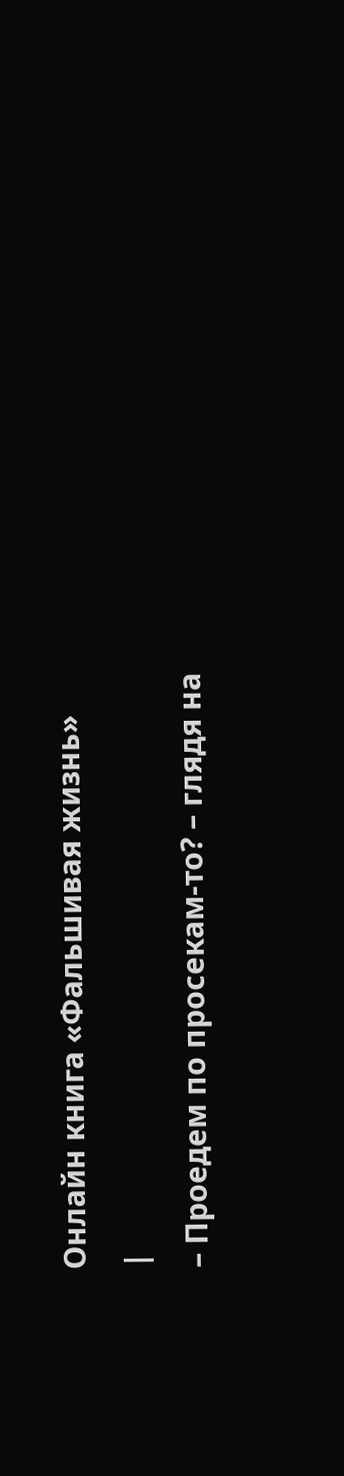Онлайн книга «Фальшивая жизнь»
|
– Проедем по просекам-то? – глядя на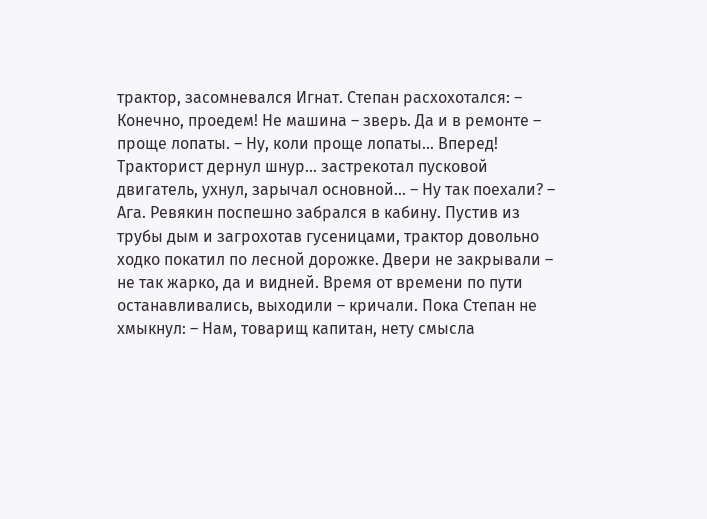трактор, засомневался Игнат. Степан расхохотался: – Конечно, проедем! Не машина – зверь. Да и в ремонте – проще лопаты. – Ну, коли проще лопаты… Вперед! Тракторист дернул шнур… застрекотал пусковой двигатель, ухнул, зарычал основной… – Ну так поехали? – Ага. Ревякин поспешно забрался в кабину. Пустив из трубы дым и загрохотав гусеницами, трактор довольно ходко покатил по лесной дорожке. Двери не закрывали – не так жарко, да и видней. Время от времени по пути останавливались, выходили – кричали. Пока Степан не хмыкнул: – Нам, товарищ капитан, нету смысла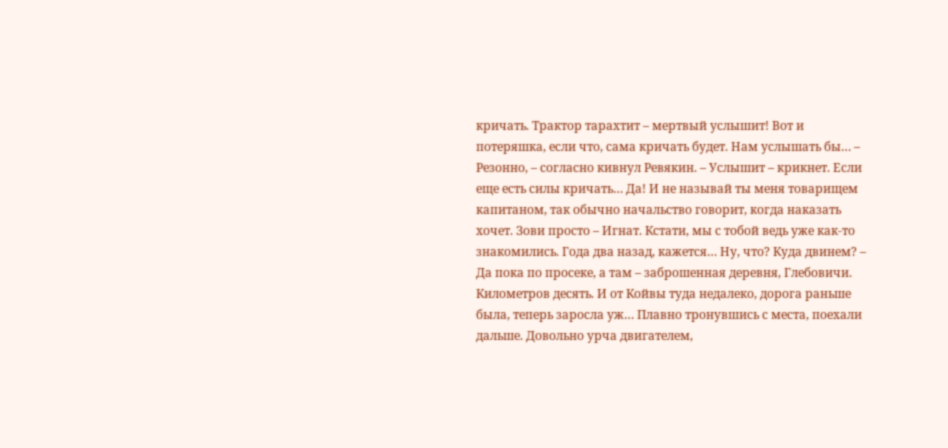кричать. Трактор тарахтит – мертвый услышит! Вот и потеряшка, если что, сама кричать будет. Нам услышать бы… – Резонно, – согласно кивнул Ревякин. – Услышит – крикнет. Если еще есть силы кричать… Да! И не называй ты меня товарищем капитаном, так обычно начальство говорит, когда наказать хочет. Зови просто – Игнат. Кстати, мы с тобой ведь уже как-то знакомились. Года два назад, кажется… Ну, что? Куда двинем? – Да пока по просеке, а там – заброшенная деревня, Глебовичи. Километров десять. И от Койвы туда недалеко, дорога раньше была, теперь заросла уж… Плавно тронувшись с места, поехали дальше. Довольно урча двигателем,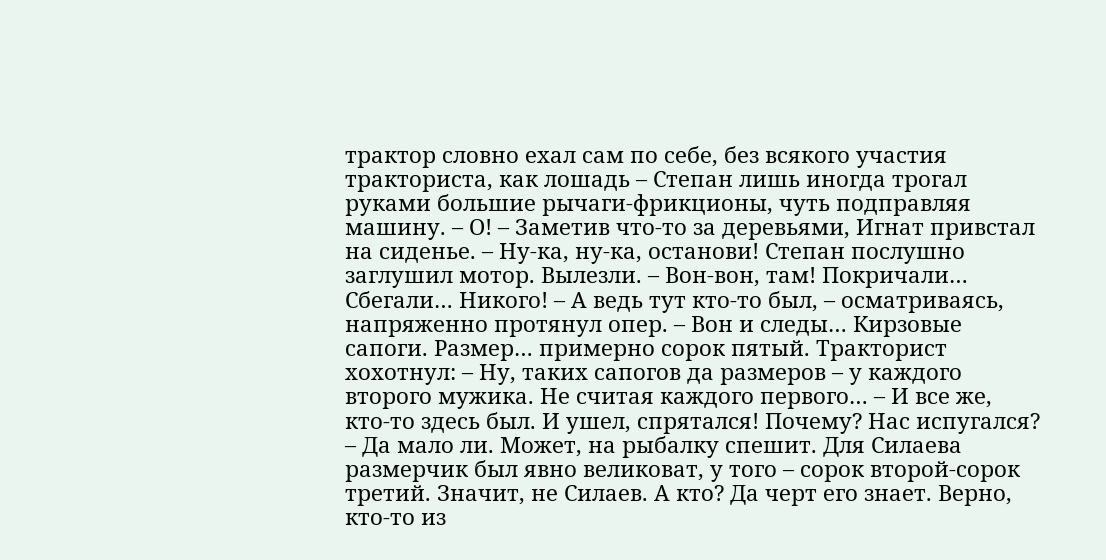трактор словно ехал сам по себе, без всякого участия тракториста, как лошадь – Степан лишь иногда трогал руками большие рычаги-фрикционы, чуть подправляя машину. – О! – Заметив что-то за деревьями, Игнат привстал на сиденье. – Ну-ка, ну-ка, останови! Степан послушно заглушил мотор. Вылезли. – Вон-вон, там! Покричали… Сбегали… Никого! – А ведь тут кто-то был, – осматриваясь, напряженно протянул опер. – Вон и следы… Кирзовые сапоги. Размер… примерно сорок пятый. Тракторист хохотнул: – Ну, таких сапогов да размеров – у каждого второго мужика. Не считая каждого первого… – И все же, кто-то здесь был. И ушел, спрятался! Почему? Нас испугался? – Да мало ли. Может, на рыбалку спешит. Для Силаева размерчик был явно великоват, у того – сорок второй-сорок третий. Значит, не Силаев. А кто? Да черт его знает. Верно, кто-то из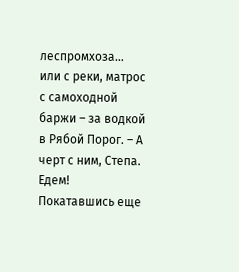леспромхоза… или с реки, матрос с самоходной баржи – за водкой в Рябой Порог. – А черт с ним, Степа. Едем! Покатавшись еще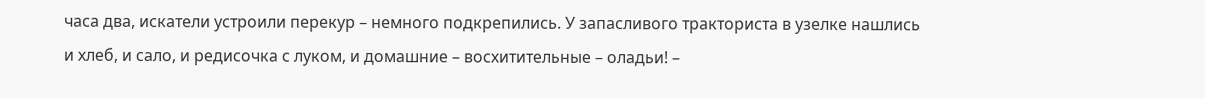часа два, искатели устроили перекур – немного подкрепились. У запасливого тракториста в узелке нашлись и хлеб, и сало, и редисочка с луком, и домашние – восхитительные – оладьи! –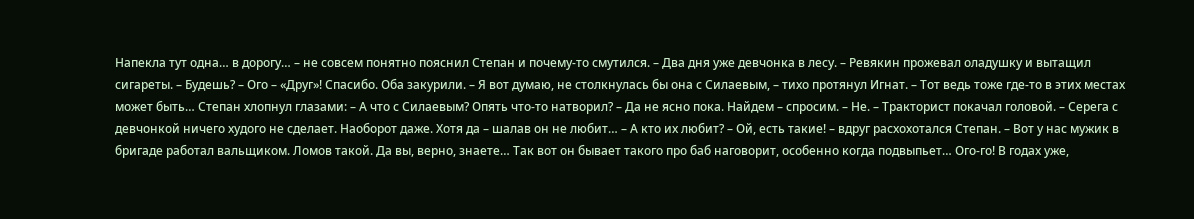Напекла тут одна… в дорогу… – не совсем понятно пояснил Степан и почему-то смутился. – Два дня уже девчонка в лесу. – Ревякин прожевал оладушку и вытащил сигареты. – Будешь? – Ого – «Друг»! Спасибо. Оба закурили. – Я вот думаю, не столкнулась бы она с Силаевым, – тихо протянул Игнат. – Тот ведь тоже где-то в этих местах может быть… Степан хлопнул глазами: – А что с Силаевым? Опять что-то натворил? – Да не ясно пока. Найдем – спросим. – Не. – Тракторист покачал головой. – Серега с девчонкой ничего худого не сделает. Наоборот даже. Хотя да – шалав он не любит… – А кто их любит? – Ой, есть такие! – вдруг расхохотался Степан. – Вот у нас мужик в бригаде работал вальщиком. Ломов такой. Да вы, верно, знаете… Так вот он бывает такого про баб наговорит, особенно когда подвыпьет… Ого-го! В годах уже,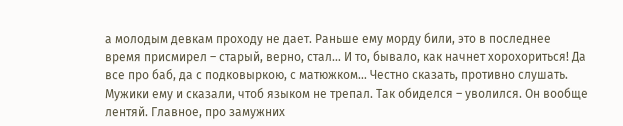а молодым девкам проходу не дает. Раньше ему морду били, это в последнее время присмирел – старый, верно, стал… И то, бывало, как начнет хорохориться! Да все про баб, да с подковыркою, с матюжком… Честно сказать, противно слушать. Мужики ему и сказали, чтоб языком не трепал. Так обиделся – уволился. Он вообще лентяй. Главное, про замужних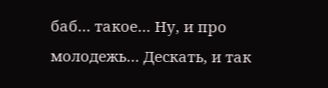баб… такое… Ну, и про молодежь… Дескать, и так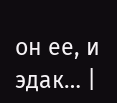он ее, и эдак… |